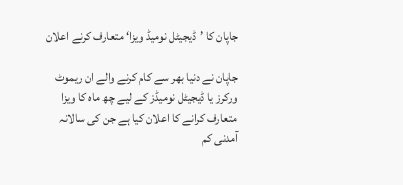جاپان کا ’ڈیجیٹل نومیڈ ویزا‘ متعارف کرنے اعلان

جاپان نے دنیا بھر سے کام کرنے والے ان ریموٹ ورکرز یا ڈیجیٹل نومیڈز کے لیے چھ ماہ کا ویزا متعارف کرانے کا اعلان کیا ہے جن کی سالانہ آمدنی کم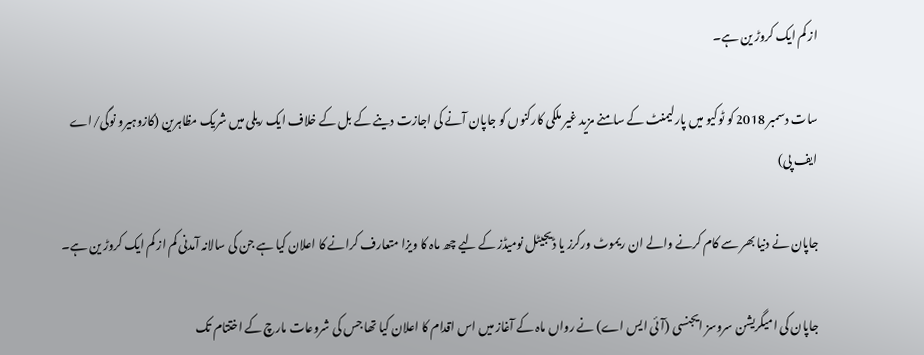از کم ایک کروڑ ین ہے۔

سات دسمبر 2018 کو ٹوکیو میں پارلیمنٹ کے سامنے مزید غیر ملکی کارکنوں کو جاپان آنے کی اجازت دینے کے بل کے خلاف ایک ریلی میں شریک مظاہرین (کازوہیرو نوگی/اے ایف پی)

جاپان نے دنیا بھر سے کام کرنے والے ان ریموٹ ورکرز یا ڈیجیٹل نومیڈز کے لیے چھ ماہ کا ویزا متعارف کرانے کا اعلان کیا ہے جن کی سالانہ آمدنی کم از کم ایک کروڑ ین ہے۔

جاپان کی امیگریشن سروسز ایجنسی (آئی ایس اے) نے رواں ماہ کے آغاز میں اس اقدام کا اعلان کیا تھا جس کی شروعات مارچ کے اختتام تک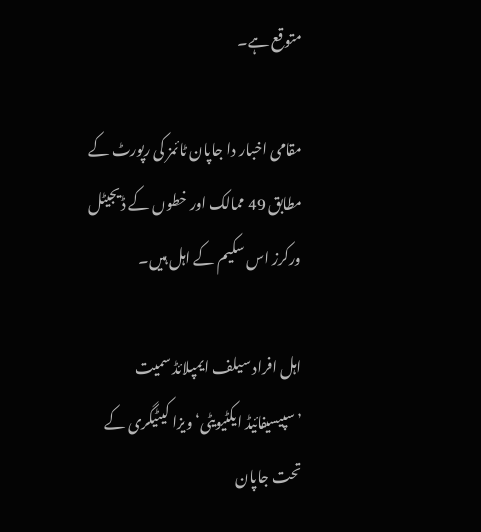متوقع ہے۔

مقامی اخبار دا جاپان ٹائمز کی رپورٹ کے مطابق 49 ممالک اور خطوں کے ڈیجیٹل ورکرز اس سکیم کے اہل ہیں۔

اہل افراد سیلف ایمپلائڈ سمیت ’سپیسیفائیڈ ایکٹیویٹی‘ ویزا کیٹیگری کے تحت جاپان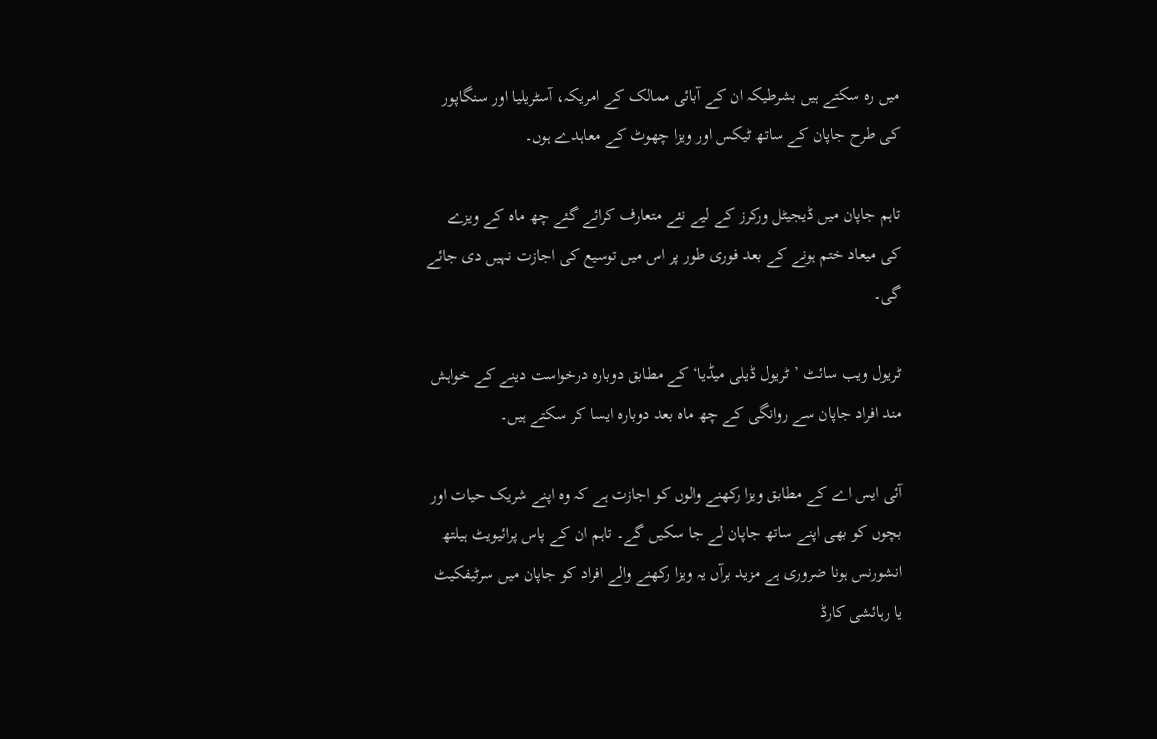میں رہ سکتے ہیں بشرطیکہ ان کے آبائی ممالک کے امریکہ، آسٹریلیا اور سنگاپور کی طرح جاپان کے ساتھ ٹیکس اور ویزا چھوٹ کے معاہدے ہوں۔

تاہم جاپان میں ڈیجیٹل ورکرز کے لیے نئے متعارف کرائے گئے چھ ماہ کے ویزے کی میعاد ختم ہونے کے بعد فوری طور پر اس میں توسیع کی اجازت نہیں دی جائے گی۔

ٹریول ویب سائٹ ’ٹریول ڈیلی میڈیا‘ کے مطابق دوبارہ درخواست دینے کے خواہش مند افراد جاپان سے روانگی کے چھ ماہ بعد دوبارہ ایسا کر سکتے ہیں۔

آئی ایس اے کے مطابق ویزا رکھنے والوں کو اجازت ہے کہ وہ اپنے شریک حیات اور بچوں کو بھی اپنے ساتھ جاپان لے جا سکیں گے۔ تاہم ان کے پاس پرائیویٹ ہیلتھ انشورنس ہونا ضروری ہے مزید برآں یہ ویزا رکھنے والے افراد کو جاپان میں سرٹیفکیٹ یا رہائشی کارڈ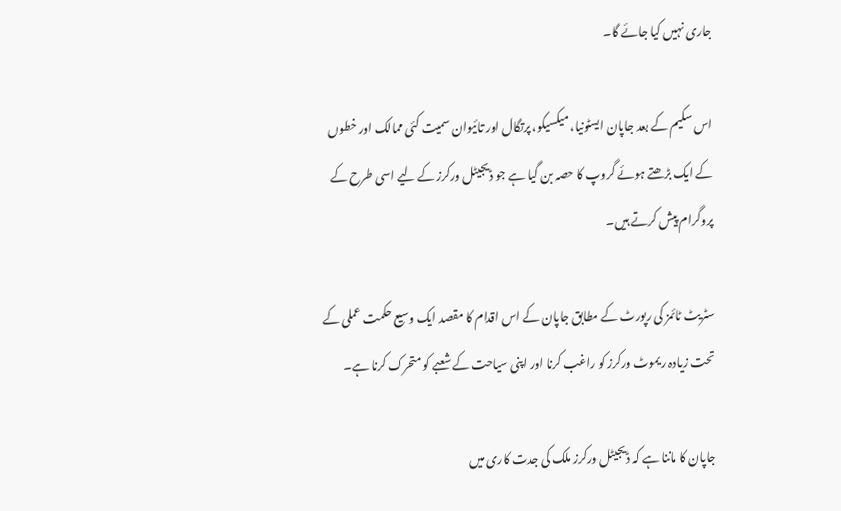جاری نہیں کیا جائے گا۔

اس سکیم کے بعد جاپان ایسٹونیا، میکسیکو، پرتگال اور تائیوان سمیت کئی ممالک اور خطوں کے ایک بڑھتے ہوئے گروپ کا حصہ بن گیا ہے جو ڈیجیٹل ورکرز کے لیے اسی طرح کے پروگرام پیش کرتے ہیں۔

سٹریٹ ٹائمز کی رپورٹ کے مطابق جاپان کے اس اقدام کا مقصد ایک وسیع حکمت عملی کے تحت زیادہ ریموٹ ورکرز کو راغب کرنا اور اپنی سیاحت کے شعبے کو متحرک کرنا ہے۔

جاپان کا ماننا ہے کہ ڈیجیٹل ورکرز ملک کی جدت کاری میں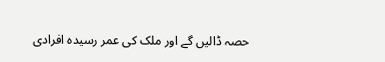حصہ ڈالیں گے اور ملک کی عمر رسیدہ افرادی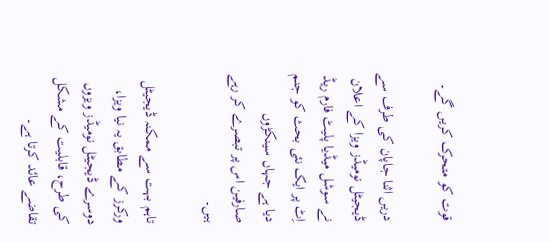قوت کو متحرک کریں گے۔

دریں اثنا جاپان کی طرف سے ڈیجیٹل نومیڈز ویزا کے اعلان نے سوشل میڈیا پلیٹ فارم ریڈ اِٹ پر ایک نئی بحث کو جنم دیا ہے جہاں سینکڑوں صارفین اس پر تبصرے کر رہے ہیں۔

تاہم بہت سے ممکنہ ڈیجیٹل ورکرز کے مطابق یہ نیا ویزا، دوسرے ڈیجیٹل نومیڈز ویزوں کی طرح، قابلیت کے مشکل تقاضے عائد کرتا ہے۔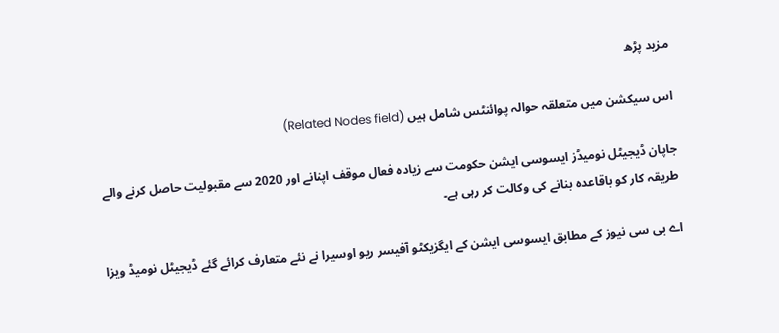مزید پڑھ

اس سیکشن میں متعلقہ حوالہ پوائنٹس شامل ہیں (Related Nodes field)

جاپان ڈیجیٹل نومیڈز ایسوسی ایشن حکومت سے زیادہ فعال موقف اپنانے اور 2020 سے مقبولیت حاصل کرنے والے طریقہ کار کو باقاعدہ بنانے کی وکالت کر رہی ہے۔

اے بی سی نیوز کے مطابق ایسوسی ایشن کے ایگزیکٹو آفیسر ریو اوسیرا نے نئے متعارف کرائے گئے ڈیجیٹل نومیڈ ویزا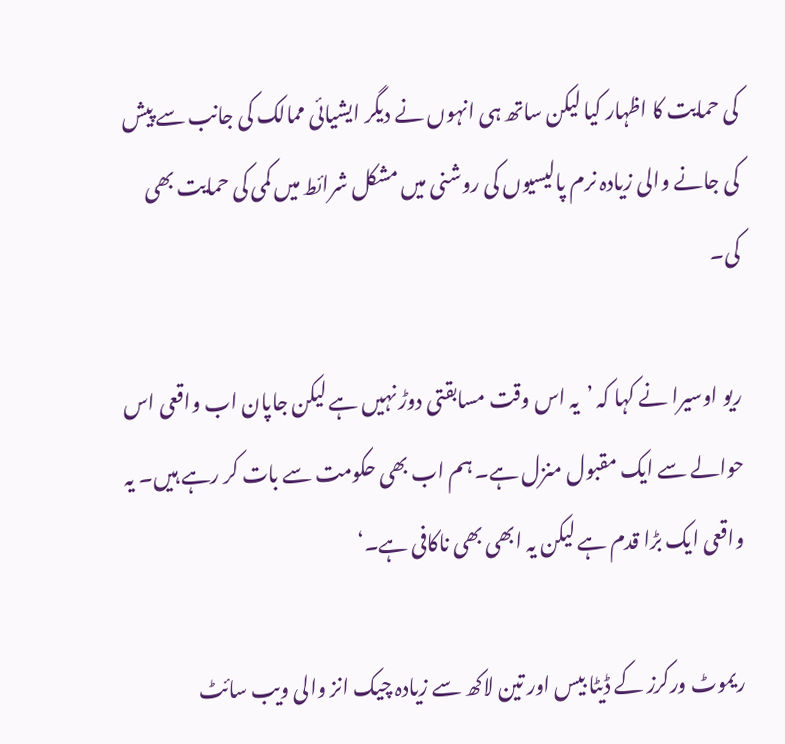کی حمایت کا اظہار کیا لیکن ساتھ ہی انہوں نے دیگر ایشیائی ممالک کی جانب سے پیش کی جانے والی زیادہ نرم پالیسیوں کی روشنی میں مشکل شرائط میں کمی کی حمایت بھی کی۔

ریو اوسیرا نے کہا کہ ’یہ اس وقت مسابقتی دوڑ نہیں ہے لیکن جاپان اب واقعی اس حوالے سے ایک مقبول منزل ہے۔ ہم اب بھی حکومت سے بات کر رہے ہیں۔ یہ واقعی ایک بڑا قدم ہے لیکن یہ ابھی بھی ناکافی ہے۔‘

ریموٹ ورکرز کے ڈیٹا بیس اور تین لاکھ سے زیادہ چیک انز والی ویب سائٹ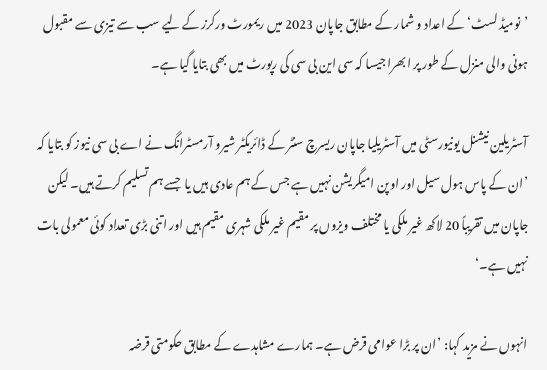’نومیڈ لسٹ‘ کے اعداد و شمار کے مطابق جاپان 2023 میں ریمورٹ ورکرز کے لیے سب سے تیزی سے مقبول ہونی والی منزل کے طور پر ابھرا جیسا کہ سی این بی سی کی رپورٹ میں بھی بتایا گیا ہے۔

آسٹریلین نیشنل یونیورسٹی میں آسٹریلیا جاپان ریسرچ سنٹر کے ڈائریکٹر شیرو آرمسٹرانگ نے اے بی سی نیوز کو بتایا کہ ’ان کے پاس ہول سیل اور اوپن امیگریشن نہیں ہے جس کے ہم عادی ہیں یا  جسے ہم تسلیم کرتے ہیں۔ لیکن جاپان میں تقریباً 20 لاکھ غیر ملکی یا مختلف ویزوں پر مقیم غیر ملکی شہری مقیم ہیں اور اتنی بڑی تعداد کوئی معمولی بات نہیں ہے۔‘

انہوں نے مزید کہا: ’ان پر بڑا عوامی قرض ہے۔ ہمارے مشاہدے کے مطابق حکومتی قرضہ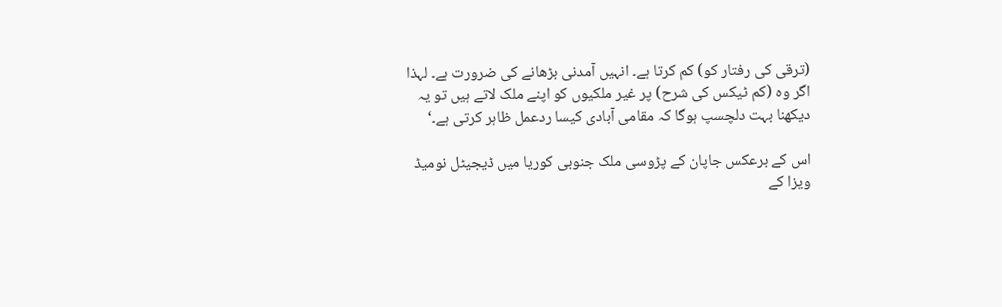(ترقی کی رفتار کو) کم کرتا ہے۔ انہیں آمدنی بڑھانے کی ضرورت ہے۔ لہذا اگر وہ (کم ٹیکس کی شرح) پر غیر ملکیوں کو اپنے ملک لاتے ہیں تو یہ دیکھنا بہت دلچسپ ہوگا کہ مقامی آبادی کیسا ردعمل ظاہر کرتی ہے۔‘

اس کے برعکس جاپان کے پڑوسی ملک جنوبی کوریا میں ڈیجیٹل نومیڈ ویزا کے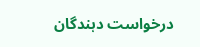درخواست دہندگان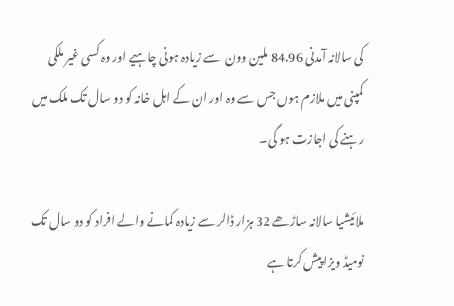کی سالانہ آمدنی 84.96 ملین وون  سے زیادہ ہونی چاہیے اور وہ کسی غیر ملکی کمپنی میں ملازم ہوں جس سے وہ اور ان کے اہل خانہ کو دو سال تک ملک میں رہنے کی اجازت ہو گی۔

ملائیشیا سالانہ ساڑھے 32 ہزار ڈالر سے زیادہ کمانے والے افراد کو دو سال تک نومیڈ ویزا پیش کرتا ہے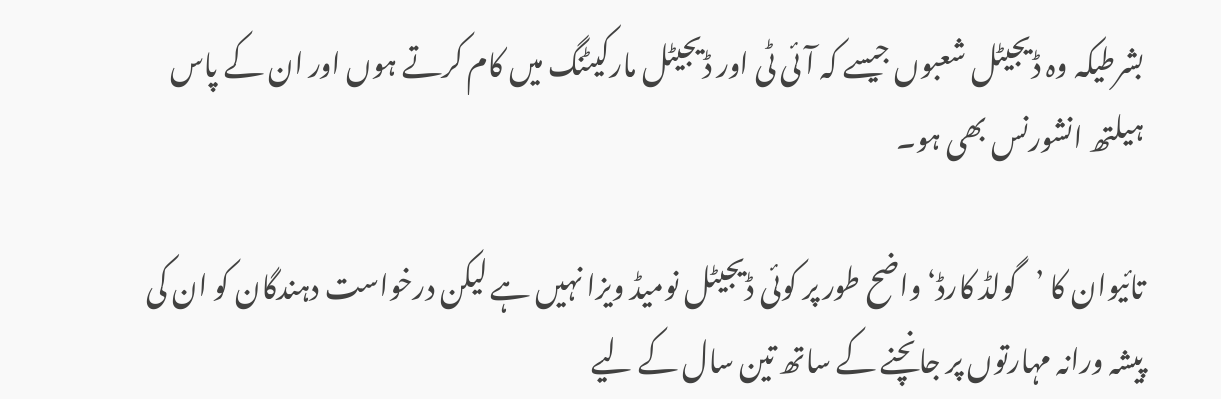بشرطیکہ وہ ڈیجیٹل شعبوں جیسے کہ آئی ٹی اور ڈیجیٹل مارکیٹنگ میں کام کرتے ہوں اور ان کے پاس ہیلتھ انشورنس بھی ہو۔

تائیوان کا ’گولڈ کارڈ‘ واضح طور پر کوئی ڈیجیٹل نومیڈ ویزا نہیں ہے لیکن درخواست دہندگان کو ان کی پیشہ ورانہ مہارتوں پر جانچنے کے ساتھ تین سال کے لیے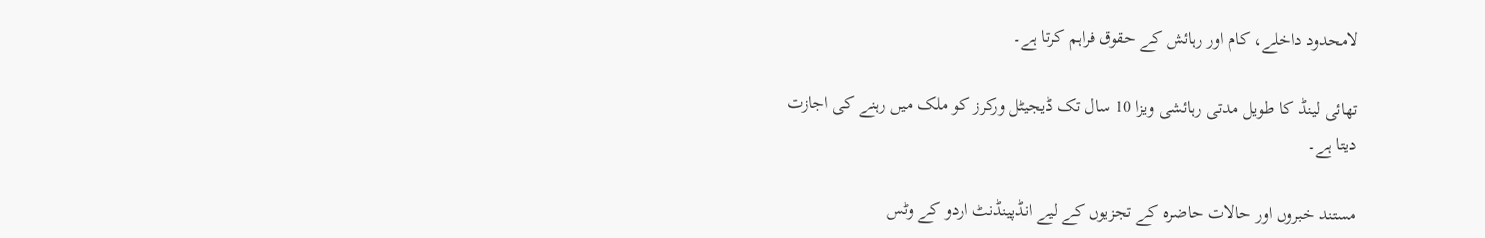لامحدود داخلے، کام اور رہائش کے حقوق فراہم کرتا ہے۔

تھائی لینڈ کا طویل مدتی رہائشی ویزا 10 سال تک ڈیجیٹل ورکرز کو ملک میں رہنے کی اجازت دیتا ہے۔

مستند خبروں اور حالات حاضرہ کے تجزیوں کے لیے انڈپینڈنٹ اردو کے وٹس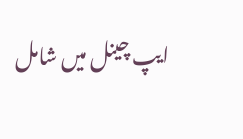ایپ چینل میں شامل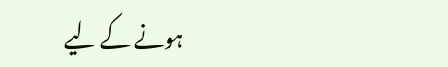ہونے کے لیے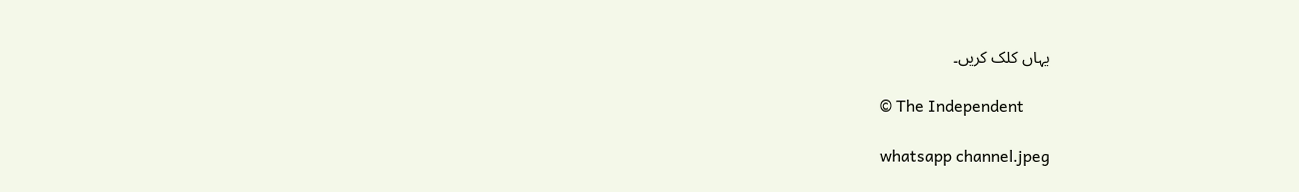یہاں کلک کریں۔

© The Independent

whatsapp channel.jpeg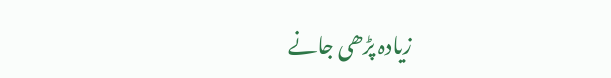زیادہ پڑھی جانے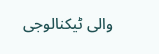والی ٹیکنالوجی